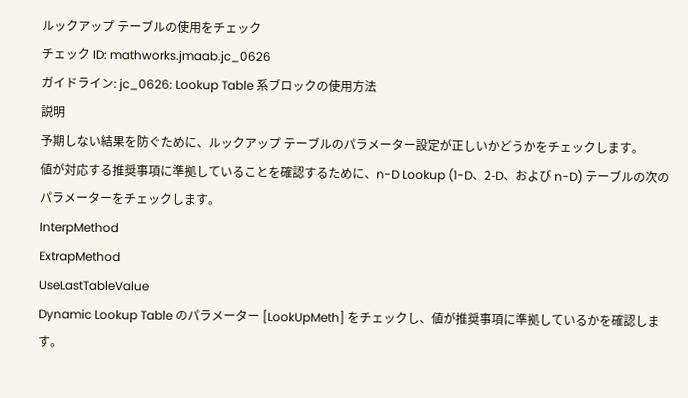ルックアップ テーブルの使用をチェック
チェック ID: mathworks.jmaab.jc_0626
ガイドライン: jc_0626: Lookup Table 系ブロックの使用方法
説明
予期しない結果を防ぐために、ルックアップ テーブルのパラメーター設定が正しいかどうかをチェックします。
値が対応する推奨事項に準拠していることを確認するために、n-D Lookup (1-D、2-D、および n-D) テーブルの次のパラメーターをチェックします。
InterpMethod
ExtrapMethod
UseLastTableValue
Dynamic Lookup Table のパラメーター [LookUpMeth] をチェックし、値が推奨事項に準拠しているかを確認します。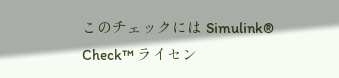このチェックには Simulink® Check™ ライセン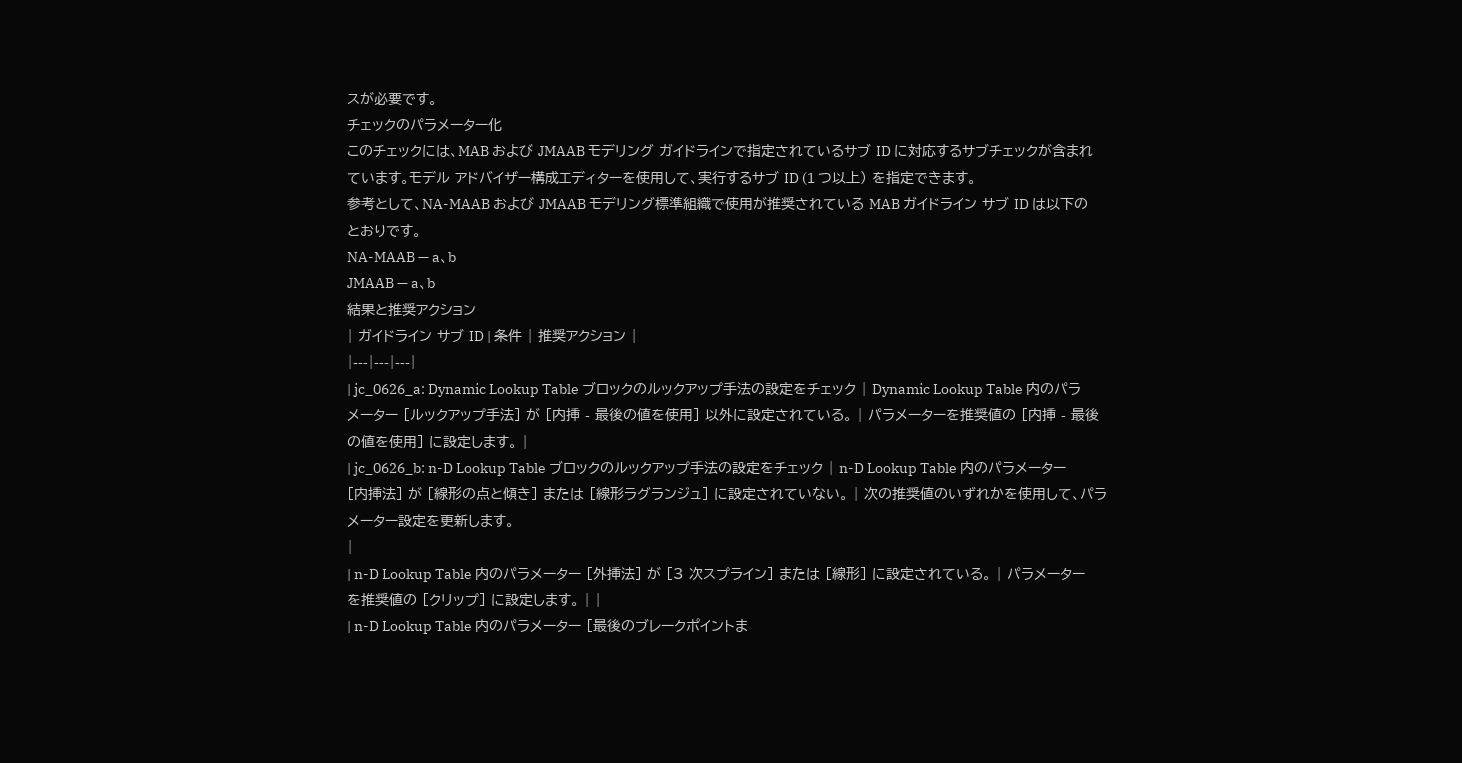スが必要です。
チェックのパラメーター化
このチェックには、MAB および JMAAB モデリング ガイドラインで指定されているサブ ID に対応するサブチェックが含まれています。モデル アドバイザー構成エディターを使用して、実行するサブ ID (1 つ以上) を指定できます。
参考として、NA-MAAB および JMAAB モデリング標準組織で使用が推奨されている MAB ガイドライン サブ ID は以下のとおりです。
NA-MAAB — a、b
JMAAB — a、b
結果と推奨アクション
| ガイドライン サブ ID | 条件 | 推奨アクション |
|---|---|---|
| jc_0626_a: Dynamic Lookup Table ブロックのルックアップ手法の設定をチェック | Dynamic Lookup Table 内のパラメーター [ルックアップ手法] が [内挿 - 最後の値を使用] 以外に設定されている。 | パラメーターを推奨値の [内挿 - 最後の値を使用] に設定します。 |
| jc_0626_b: n-D Lookup Table ブロックのルックアップ手法の設定をチェック | n-D Lookup Table 内のパラメーター [内挿法] が [線形の点と傾き] または [線形ラグランジュ] に設定されていない。 | 次の推奨値のいずれかを使用して、パラメーター設定を更新します。
|
| n-D Lookup Table 内のパラメーター [外挿法] が [3 次スプライン] または [線形] に設定されている。 | パラメーターを推奨値の [クリップ] に設定します。 | |
| n-D Lookup Table 内のパラメーター [最後のブレークポイントま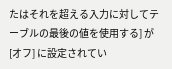たはそれを超える入力に対してテーブルの最後の値を使用する] が [オフ] に設定されてい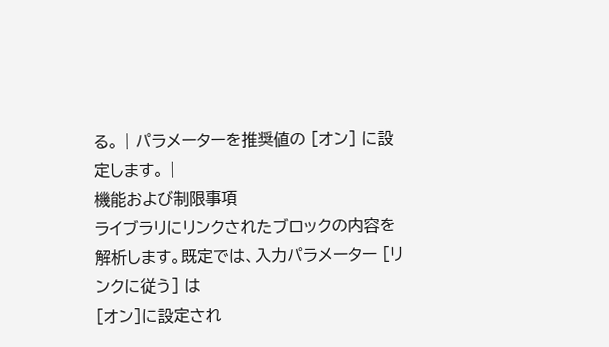る。 | パラメーターを推奨値の [オン] に設定します。 |
機能および制限事項
ライブラリにリンクされたブロックの内容を解析します。既定では、入力パラメーター [リンクに従う] は
[オン]に設定され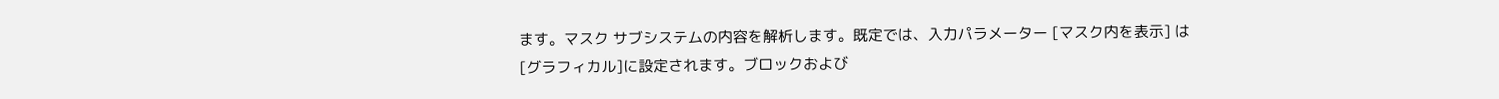ます。マスク サブシステムの内容を解析します。既定では、入力パラメーター [マスク内を表示] は
[グラフィカル]に設定されます。ブロックおよび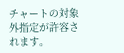チャートの対象外指定が許容されます。